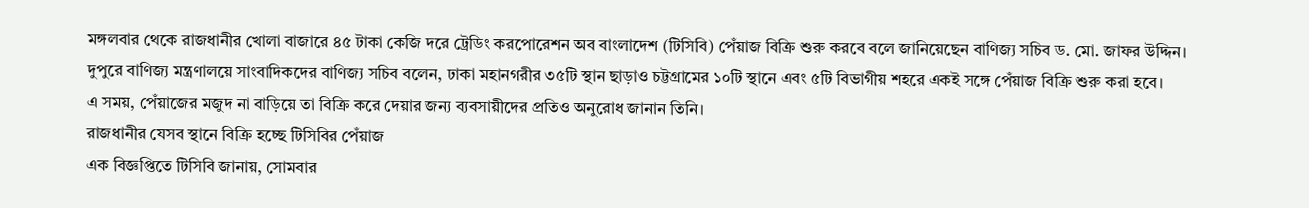মঙ্গলবার থেকে রাজধানীর খোলা বাজারে ৪৫ টাকা কেজি দরে ট্রেডিং করপোরেশন অব বাংলাদেশ (টিসিবি) পেঁয়াজ বিক্রি শুরু করবে বলে জানিয়েছেন বাণিজ্য সচিব ড. মো. জাফর উদ্দিন।
দুপুরে বাণিজ্য মন্ত্রণালয়ে সাংবাদিকদের বাণিজ্য সচিব বলেন, ঢাকা মহানগরীর ৩৫টি স্থান ছাড়াও চট্টগ্রামের ১০টি স্থানে এবং ৫টি বিভাগীয় শহরে একই সঙ্গে পেঁয়াজ বিক্রি শুরু করা হবে।
এ সময়, পেঁয়াজের মজুদ না বাড়িয়ে তা বিক্রি করে দেয়ার জন্য ব্যবসায়ীদের প্রতিও অনুরোধ জানান তিনি।
রাজধানীর যেসব স্থানে বিক্রি হচ্ছে টিসিবির পেঁয়াজ
এক বিজ্ঞপ্তিতে টিসিবি জানায়, সোমবার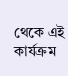থেকে এই কার্যক্রম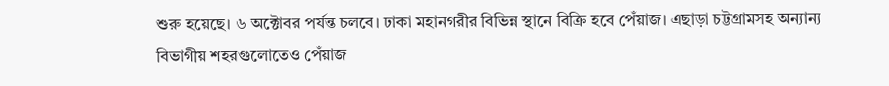শুরু হয়েছে। ৬ অক্টোবর পর্যন্ত চলবে। ঢাকা মহানগরীর বিভিন্ন স্থানে বিক্রি হবে পেঁয়াজ। এছাড়া চট্টগ্রামসহ অন্যান্য বিভাগীয় শহরগুলোতেও পেঁয়াজ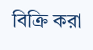বিক্রি করা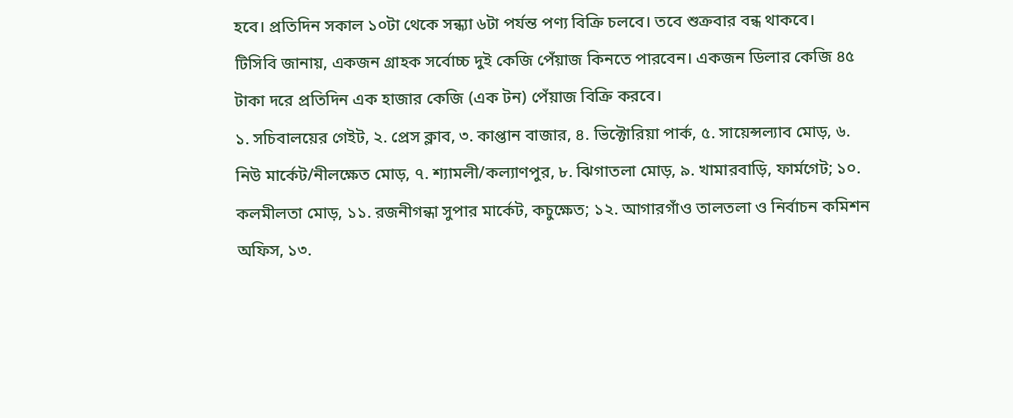হবে। প্রতিদিন সকাল ১০টা থেকে সন্ধ্যা ৬টা পর্যন্ত পণ্য বিক্রি চলবে। তবে শুক্রবার বন্ধ থাকবে।
টিসিবি জানায়, একজন গ্রাহক সর্বোচ্চ দুই কেজি পেঁয়াজ কিনতে পারবেন। একজন ডিলার কেজি ৪৫ টাকা দরে প্রতিদিন এক হাজার কেজি (এক টন) পেঁয়াজ বিক্রি করবে।
১. সচিবালয়ের গেইট, ২. প্রেস ক্লাব, ৩. কাপ্তান বাজার, ৪. ভিক্টোরিয়া পার্ক, ৫. সায়েন্সল্যাব মোড়, ৬. নিউ মার্কেট/নীলক্ষেত মোড়, ৭. শ্যামলী/কল্যাণপুর, ৮. ঝিগাতলা মোড়, ৯. খামারবাড়ি, ফার্মগেট; ১০. কলমীলতা মোড়, ১১. রজনীগন্ধা সুপার মার্কেট, কচুক্ষেত; ১২. আগারগাঁও তালতলা ও নির্বাচন কমিশন অফিস, ১৩.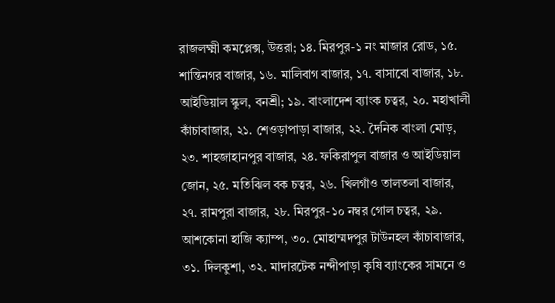রাজলক্ষ্মী কমপ্লেক্স, উত্তরা; ১৪. মিরপুর-১ নং মাজার রোড, ১৫. শান্তিনগর বাজার, ১৬. মালিবাগ বাজার, ১৭. বাসাবো বাজার, ১৮. আইডিয়াল স্কুল, বনশ্রী; ১৯. বাংলাদেশ ব্যাংক চত্বর, ২০. মহাখালী কাঁচাবাজার, ২১. শেওড়াপাড়া বাজার, ২২. দৈনিক বাংলা মোড়, ২৩. শাহজাহানপুর বাজার, ২৪. ফকিরাপুল বাজার ও আইডিয়াল জোন, ২৫. মতিঝিল বক চত্বর, ২৬. খিলগাঁও তালতলা বাজার, ২৭. রামপুরা বাজার, ২৮. মিরপুর-১০ নম্বর গোল চত্বর, ২৯. আশকোনা হাজি ক্যাম্প, ৩০. মোহাম্মদপুর টাউনহল কাঁচাবাজার, ৩১. দিলকুশা, ৩২. মাদারটেক নন্দীপাড়া কৃষি ব্যাংকের সামনে ও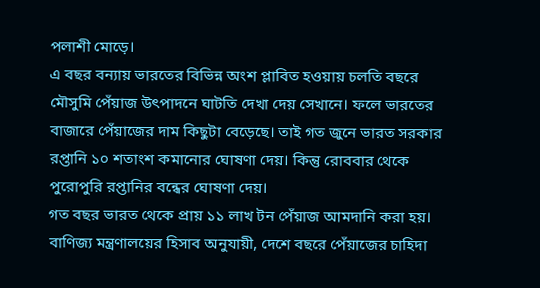পলাশী মোড়ে।
এ বছর বন্যায় ভারতের বিভিন্ন অংশ প্লাবিত হওয়ায় চলতি বছরে মৌসুমি পেঁয়াজ উৎপাদনে ঘাটতি দেখা দেয় সেখানে। ফলে ভারতের বাজারে পেঁয়াজের দাম কিছুটা বেড়েছে। তাই গত জুনে ভারত সরকার রপ্তানি ১০ শতাংশ কমানোর ঘোষণা দেয়। কিন্তু রোববার থেকে পুরোপুরি রপ্তানির বন্ধের ঘোষণা দেয়।
গত বছর ভারত থেকে প্রায় ১১ লাখ টন পেঁয়াজ আমদানি করা হয়। বাণিজ্য মন্ত্রণালয়ের হিসাব অনুযায়ী, দেশে বছরে পেঁয়াজের চাহিদা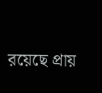রয়েছে প্রায়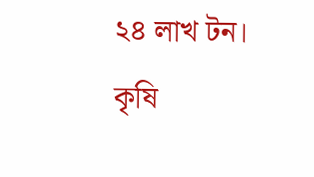২৪ লাখ টন।
কৃষি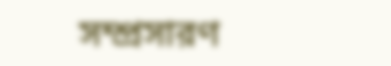সম্প্রসারণ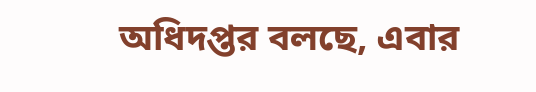অধিদপ্তর বলছে, এবার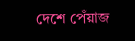দেশে পেঁয়াজ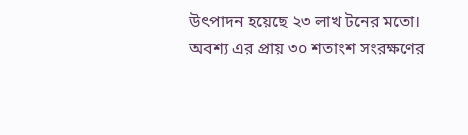উৎপাদন হয়েছে ২৩ লাখ টনের মতো। অবশ্য এর প্রায় ৩০ শতাংশ সংরক্ষণের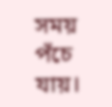সময় পঁচে যায়।